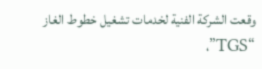وقعت الشركة الفنية لخدمات تشغيل خطوط الغاز “TGS”،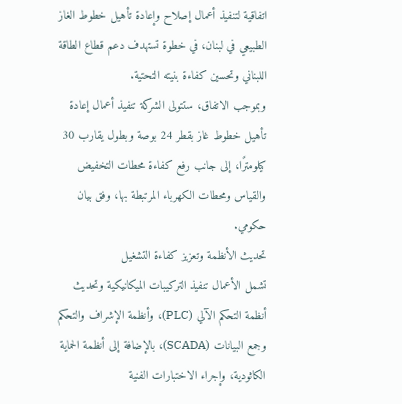اتفاقية لتنفيذ أعمال إصلاح وإعادة تأهيل خطوط الغاز الطبيعي في لبنان، في خطوة تستهدف دعم قطاع الطاقة اللبناني وتحسين كفاءة بنيته التحتية.
وبموجب الاتفاق، ستتولى الشركة تنفيذ أعمال إعادة تأهيل خطوط غاز بقطر 24 بوصة وبطول يقارب 30 كيلومترًا، إلى جانب رفع كفاءة محطات التخفيض والقياس ومحطات الكهرباء المرتبطة بها، وفق بيان حكومي.
تحديث الأنظمة وتعزيز كفاءة التشغيل
تشمل الأعمال تنفيذ التركيبات الميكانيكية وتحديث أنظمة التحكم الآلي (PLC)، وأنظمة الإشراف والتحكم وجمع البيانات (SCADA)، بالإضافة إلى أنظمة الحماية الكاثودية، وإجراء الاختبارات الفنية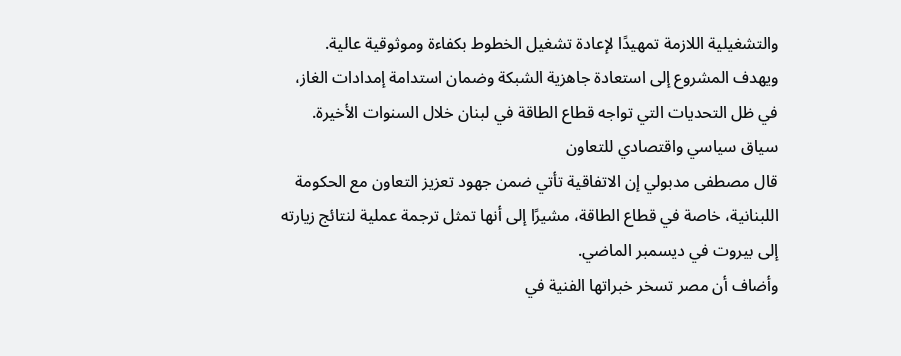والتشغيلية اللازمة تمهيدًا لإعادة تشغيل الخطوط بكفاءة وموثوقية عالية.
ويهدف المشروع إلى استعادة جاهزية الشبكة وضمان استدامة إمدادات الغاز، في ظل التحديات التي تواجه قطاع الطاقة في لبنان خلال السنوات الأخيرة.
سياق سياسي واقتصادي للتعاون
قال مصطفى مدبولي إن الاتفاقية تأتي ضمن جهود تعزيز التعاون مع الحكومة اللبنانية، خاصة في قطاع الطاقة، مشيرًا إلى أنها تمثل ترجمة عملية لنتائج زيارته إلى بيروت في ديسمبر الماضي.
وأضاف أن مصر تسخر خبراتها الفنية في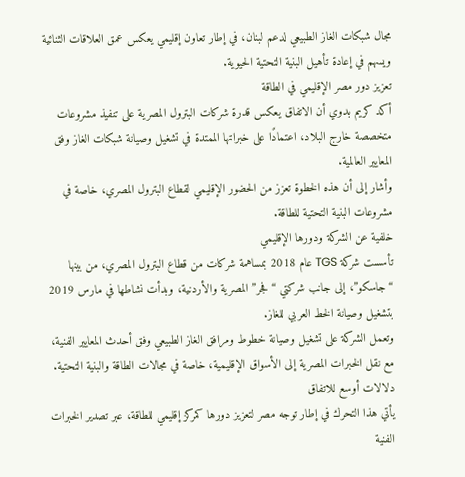مجال شبكات الغاز الطبيعي لدعم لبنان، في إطار تعاون إقليمي يعكس عمق العلاقات الثنائية ويسهم في إعادة تأهيل البنية التحتية الحيوية.
تعزيز دور مصر الإقليمي في الطاقة
أكد كريم بدوي أن الاتفاق يعكس قدرة شركات البترول المصرية على تنفيذ مشروعات متخصصة خارج البلاد، اعتمادًا على خبراتها الممتدة في تشغيل وصيانة شبكات الغاز وفق المعايير العالمية.
وأشار إلى أن هذه الخطوة تعزز من الحضور الإقليمي لقطاع البترول المصري، خاصة في مشروعات البنية التحتية للطاقة.
خلفية عن الشركة ودورها الإقليمي
تأسست شركة TGS عام 2018 بمساهمة شركات من قطاع البترول المصري، من بينها “جاسكو”، إلى جانب شركتي “فجر” المصرية والأردنية، وبدأت نشاطها في مارس 2019 بتشغيل وصيانة الخط العربي للغاز.
وتعمل الشركة على تشغيل وصيانة خطوط ومرافق الغاز الطبيعي وفق أحدث المعايير الفنية، مع نقل الخبرات المصرية إلى الأسواق الإقليمية، خاصة في مجالات الطاقة والبنية التحتية.
دلالات أوسع للاتفاق
يأتي هذا التحرك في إطار توجه مصر لتعزيز دورها كمركز إقليمي للطاقة، عبر تصدير الخبرات الفنية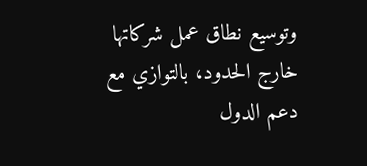وتوسيع نطاق عمل شركاتها خارج الحدود، بالتوازي مع دعم الدول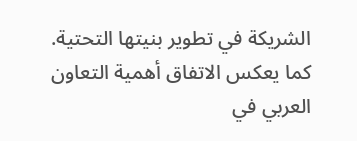الشريكة في تطوير بنيتها التحتية.
كما يعكس الاتفاق أهمية التعاون العربي في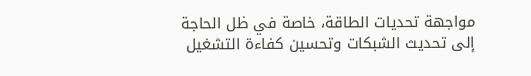مواجهة تحديات الطاقة، خاصة في ظل الحاجة إلى تحديث الشبكات وتحسين كفاءة التشغيل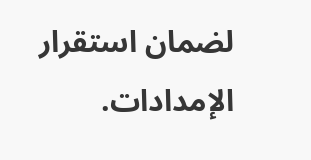لضمان استقرار الإمدادات.